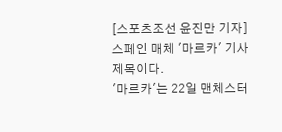[스포츠조선 윤진만 기자]스페인 매체 '마르카' 기사 제목이다.
'마르카'는 22일 맨체스터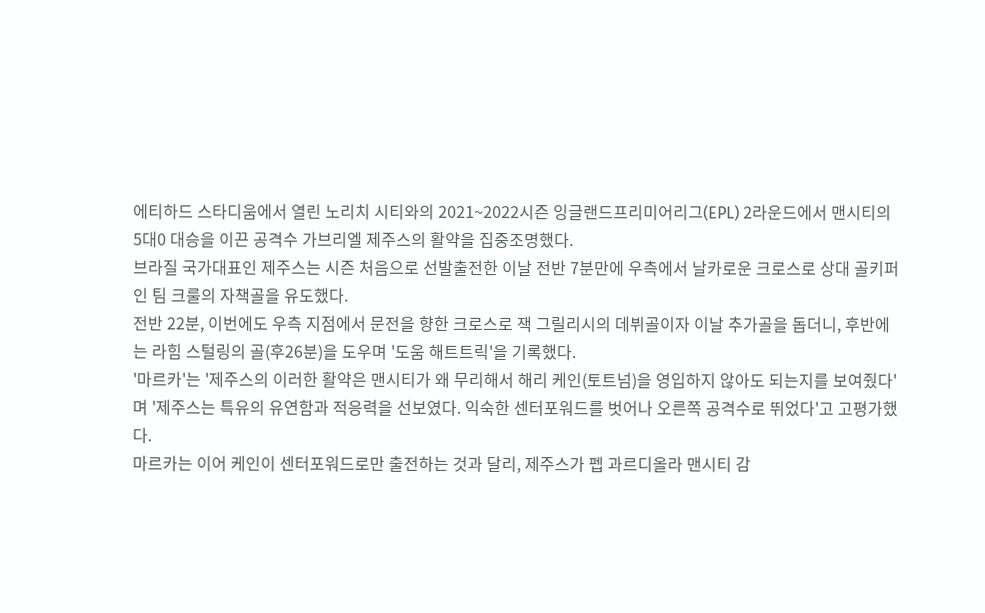에티하드 스타디움에서 열린 노리치 시티와의 2021~2022시즌 잉글랜드프리미어리그(EPL) 2라운드에서 맨시티의 5대0 대승을 이끈 공격수 가브리엘 제주스의 활약을 집중조명했다.
브라질 국가대표인 제주스는 시즌 처음으로 선발출전한 이날 전반 7분만에 우측에서 날카로운 크로스로 상대 골키퍼인 팀 크룰의 자책골을 유도했다.
전반 22분, 이번에도 우측 지점에서 문전을 향한 크로스로 잭 그릴리시의 데뷔골이자 이날 추가골을 돕더니, 후반에는 라힘 스털링의 골(후26분)을 도우며 '도움 해트트릭'을 기록했다.
'마르카'는 '제주스의 이러한 활약은 맨시티가 왜 무리해서 해리 케인(토트넘)을 영입하지 않아도 되는지를 보여줬다'며 '제주스는 특유의 유연함과 적응력을 선보였다. 익숙한 센터포워드를 벗어나 오른쪽 공격수로 뛰었다'고 고평가했다.
마르카는 이어 케인이 센터포워드로만 출전하는 것과 달리, 제주스가 펩 과르디올라 맨시티 감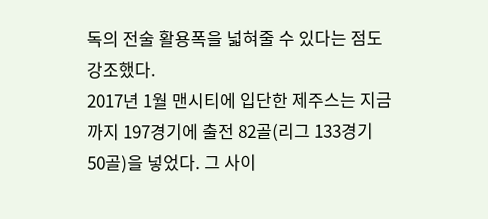독의 전술 활용폭을 넓혀줄 수 있다는 점도 강조했다.
2017년 1월 맨시티에 입단한 제주스는 지금까지 197경기에 출전 82골(리그 133경기 50골)을 넣었다. 그 사이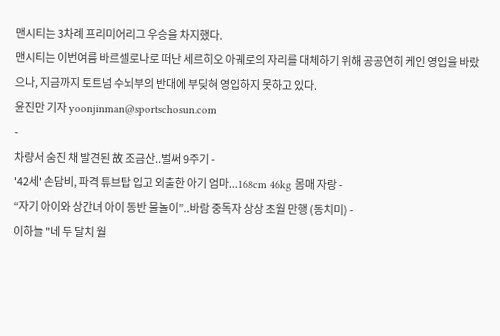맨시티는 3차례 프리미어리그 우승을 차지했다.
맨시티는 이번여름 바르셀로나로 떠난 세르히오 아궤로의 자리를 대체하기 위해 공공연히 케인 영입을 바랐으나, 지금까지 토트넘 수뇌부의 반대에 부딪혀 영입하지 못하고 있다.
윤진만 기자 yoonjinman@sportschosun.com
-
차량서 숨진 채 발견된 故 조금산..벌써 9주기 -
'42세' 손담비, 파격 튜브탑 입고 외출한 아기 엄마...168cm 46kg 몸매 자랑 -
“자기 아이와 상간녀 아이 동반 물놀이”..바람 중독자 상상 초월 만행 (동치미) -
이하늘 "네 두 달치 월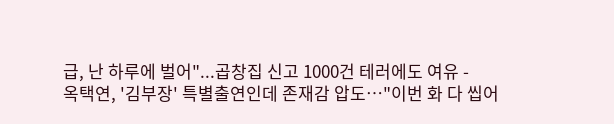급, 난 하루에 벌어"...곱창집 신고 1000건 테러에도 여유 -
옥택연, '김부장' 특별출연인데 존재감 압도…"이번 화 다 씹어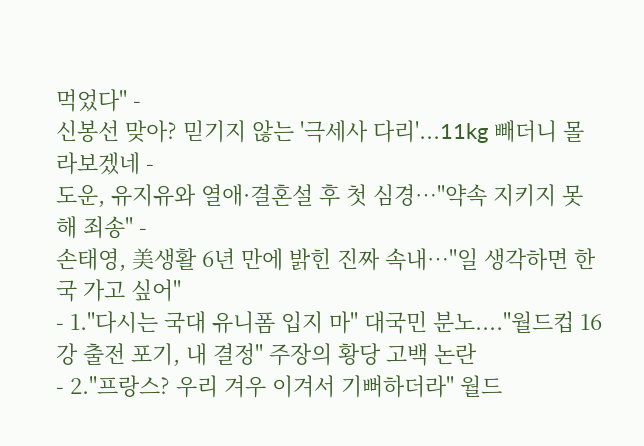먹었다" -
신봉선 맞아? 믿기지 않는 '극세사 다리'...11kg 빼더니 몰라보겠네 -
도운, 유지유와 열애·결혼설 후 첫 심경…"약속 지키지 못해 죄송" -
손태영, 美생활 6년 만에 밝힌 진짜 속내…"일 생각하면 한국 가고 싶어"
- 1."다시는 국대 유니폼 입지 마" 대국민 분노...."월드컵 16강 출전 포기, 내 결정" 주장의 황당 고백 논란
- 2."프랑스? 우리 겨우 이겨서 기뻐하더라" 월드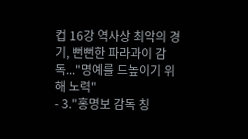컵 16강 역사상 최악의 경기, 뻔뻔한 파라과이 감독..."명예를 드높이기 위해 노력"
- 3."홍명보 감독 칭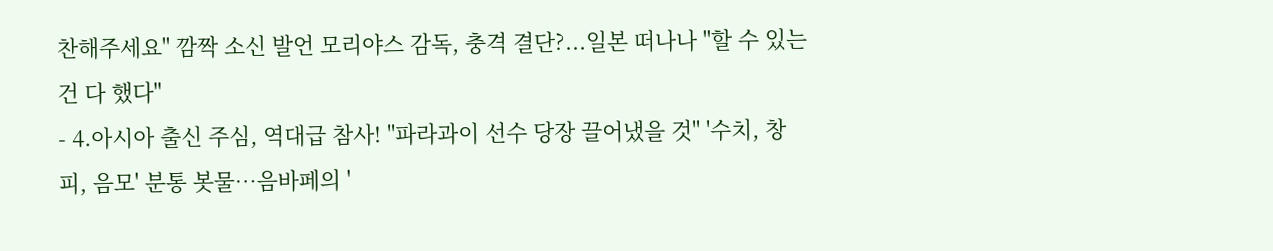찬해주세요" 깜짝 소신 발언 모리야스 감독, 충격 결단?...일본 떠나나 "할 수 있는 건 다 했다"
- 4.아시아 출신 주심, 역대급 참사! "파라과이 선수 당장 끌어냈을 것" '수치, 창피, 음모' 분통 봇물…음바페의 '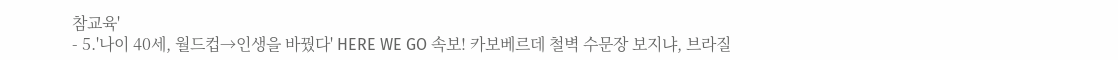참교육'
- 5.'나이 40세, 월드컵→인생을 바꿨다' HERE WE GO 속보! 카보베르데 철벽 수문장 보지냐, 브라질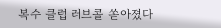복수 클럽 러브콜 쏟아졌다